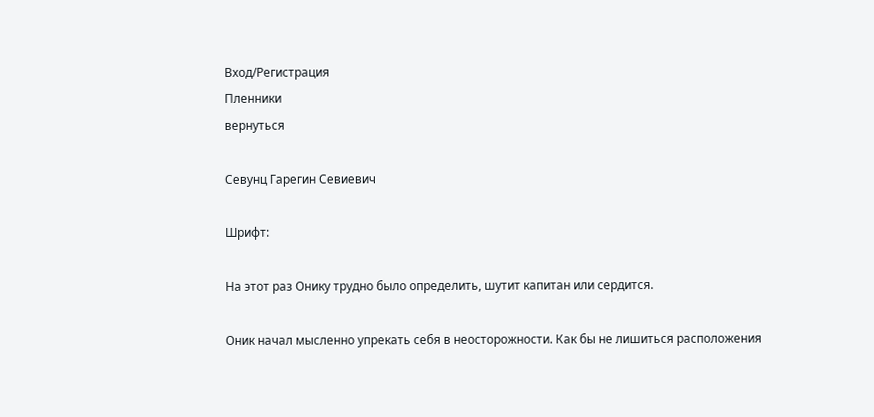Вход/Регистрация
Пленники
вернуться

Севунц Гарегин Севиевич

Шрифт:

На этот раз Онику трудно было определить, шутит капитан или сердится.

Оник начал мысленно упрекать себя в неосторожности. Как бы не лишиться расположения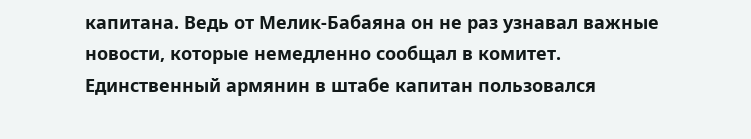капитана. Ведь от Мелик-Бабаяна он не раз узнавал важные новости, которые немедленно сообщал в комитет. Единственный армянин в штабе капитан пользовался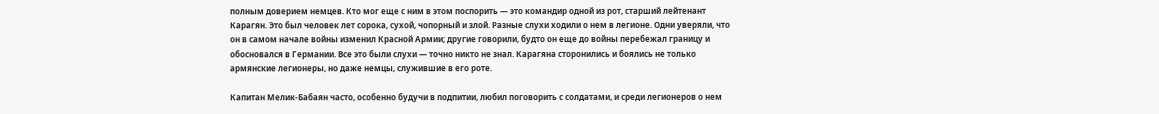полным доверием немцев. Кто мог еще с ним в этом поспорить — это командир одной из рот, старший лейтенант Карагян. Это был человек лет сорока, сухой, чопорный и злой. Разные слухи ходили о нем в легионе. Одни уверяли, что он в самом начале войны изменил Красной Армии; другие говорили, будто он еще до войны перебежал границу и обосновался в Германии. Все это были слухи — точно никто не знал. Карагяна сторонились и боялись не только армянские легионеры, но даже немцы, служившие в его роте.

Капитан Мелик-Бабаян часто, особенно будучи в подпитии, любил поговорить с солдатами, и среди легионеров о нем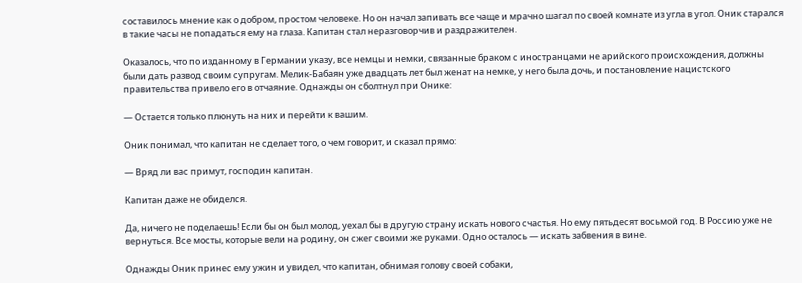составилось мнение как о добром, простом человеке. Но он начал запивать все чаще и мрачно шагал по своей комнате из угла в угол. Оник старался в такие часы не попадаться ему на глаза. Капитан стал неразговорчив и раздражителен.

Оказалось, что по изданному в Германии указу, все немцы и немки, связанные браком с иностранцами не арийского происхождения, должны были дать развод своим супругам. Мелик-Бабаян уже двадцать лет был женат на немке, у него была дочь, и постановление нацистского правительства привело его в отчаяние. Однажды он сболтнул при Онике:

— Остается только плюнуть на них и перейти к вашим.

Оник понимал, что капитан не сделает того, о чем говорит, и сказал прямо:

— Вряд ли вас примут, господин капитан.

Капитан даже не обиделся.

Да, ничего не поделаешь! Если бы он был молод, уехал бы в другую страну искать нового счастья. Но ему пятьдесят восьмой год. В Россию уже не вернуться. Все мосты, которые вели на родину, он сжег своими же руками. Одно осталось — искать забвения в вине.

Однажды Оник принес ему ужин и увидел, что капитан, обнимая голову своей собаки,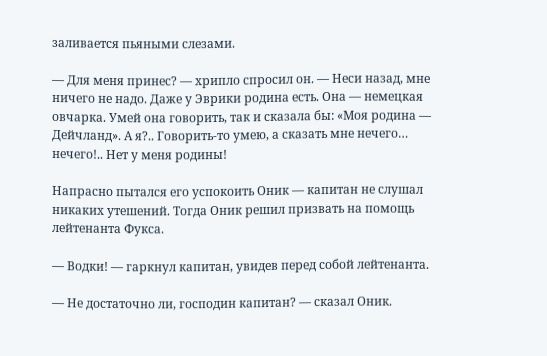заливается пьяными слезами.

— Для меня принес? — хрипло спросил он. — Неси назад, мне ничего не надо. Даже у Эврики родина есть. Она — немецкая овчарка. Умей она говорить, так и сказала бы: «Моя родина — Дейчланд». А я?.. Говорить-то умею, а сказать мне нечего… нечего!.. Нет у меня родины!

Напрасно пытался его успокоить Оник — капитан не слушал никаких утешений. Тогда Оник решил призвать на помощь лейтенанта Фукса.

— Водки! — гаркнул капитан, увидев перед собой лейтенанта.

— Не достаточно ли, господин капитан? — сказал Оник.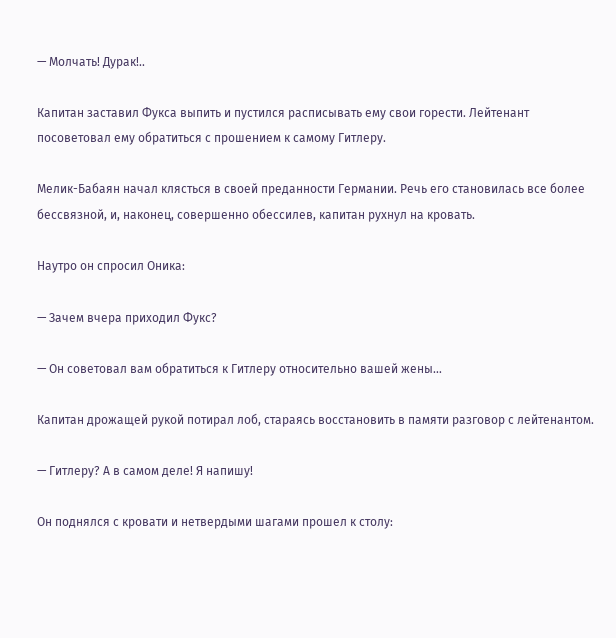— Молчать! Дурак!..

Капитан заставил Фукса выпить и пустился расписывать ему свои горести. Лейтенант посоветовал ему обратиться с прошением к самому Гитлеру.

Мелик-Бабаян начал клясться в своей преданности Германии. Речь его становилась все более бессвязной, и, наконец, совершенно обессилев, капитан рухнул на кровать.

Наутро он спросил Оника:

— Зачем вчера приходил Фукс?

— Он советовал вам обратиться к Гитлеру относительно вашей жены…

Капитан дрожащей рукой потирал лоб, стараясь восстановить в памяти разговор с лейтенантом.

— Гитлеру? А в самом деле! Я напишу!

Он поднялся с кровати и нетвердыми шагами прошел к столу: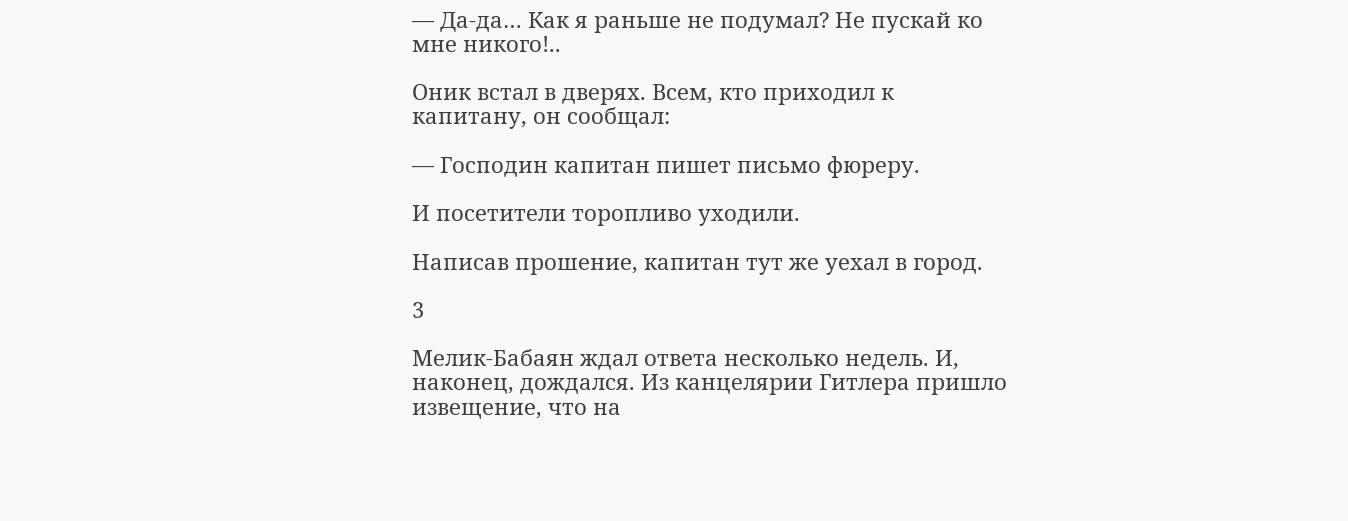— Да-да… Как я раньше не подумал? Не пускай ко мне никого!..

Оник встал в дверях. Всем, кто приходил к капитану, он сообщал:

— Господин капитан пишет письмо фюреру.

И посетители торопливо уходили.

Написав прошение, капитан тут же уехал в город.

3

Мелик-Бабаян ждал ответа несколько недель. И, наконец, дождался. Из канцелярии Гитлера пришло извещение, что на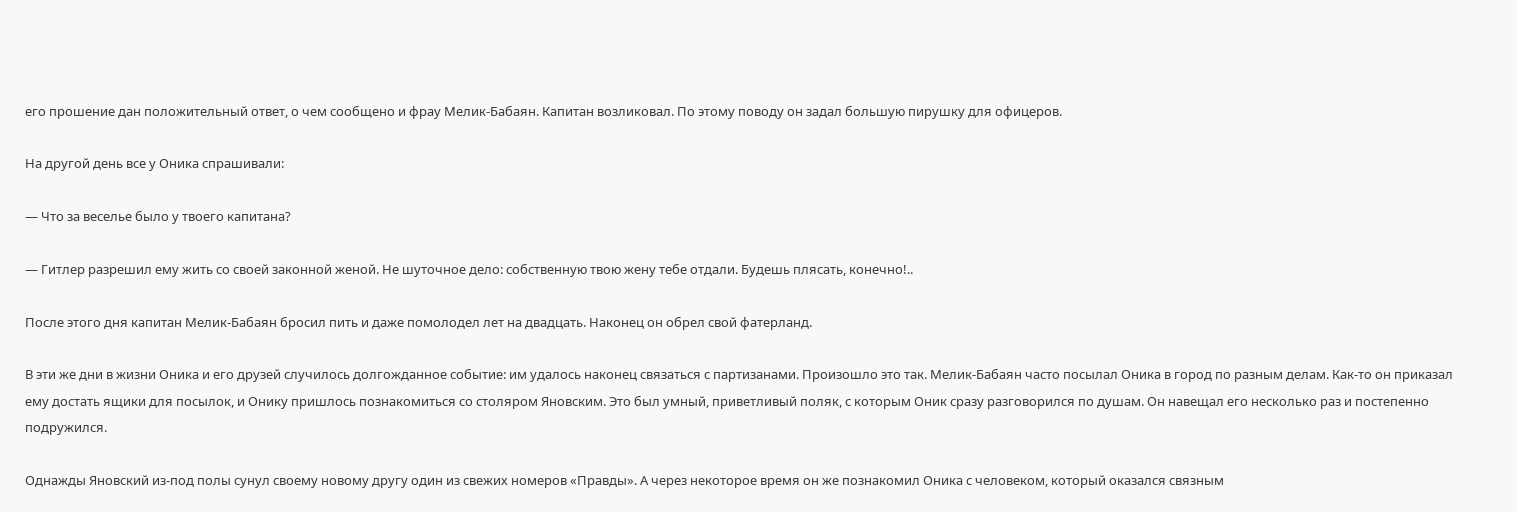его прошение дан положительный ответ, о чем сообщено и фрау Мелик-Бабаян. Капитан возликовал. По этому поводу он задал большую пирушку для офицеров.

На другой день все у Оника спрашивали:

— Что за веселье было у твоего капитана?

— Гитлер разрешил ему жить со своей законной женой. Не шуточное дело: собственную твою жену тебе отдали. Будешь плясать, конечно!..

После этого дня капитан Мелик-Бабаян бросил пить и даже помолодел лет на двадцать. Наконец он обрел свой фатерланд.

В эти же дни в жизни Оника и его друзей случилось долгожданное событие: им удалось наконец связаться с партизанами. Произошло это так. Мелик-Бабаян часто посылал Оника в город по разным делам. Как-то он приказал ему достать ящики для посылок, и Онику пришлось познакомиться со столяром Яновским. Это был умный, приветливый поляк, с которым Оник сразу разговорился по душам. Он навещал его несколько раз и постепенно подружился.

Однажды Яновский из-под полы сунул своему новому другу один из свежих номеров «Правды». А через некоторое время он же познакомил Оника с человеком, который оказался связным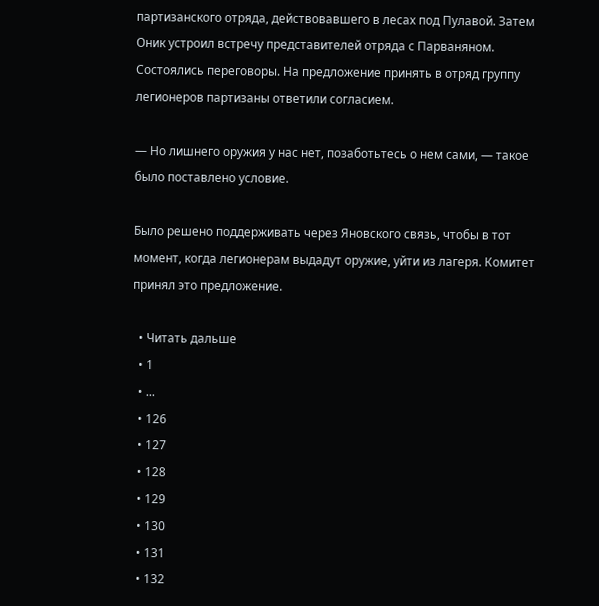партизанского отряда, действовавшего в лесах под Пулавой. Затем Оник устроил встречу представителей отряда с Парваняном. Состоялись переговоры. На предложение принять в отряд группу легионеров партизаны ответили согласием.

— Но лишнего оружия у нас нет, позаботьтесь о нем сами, — такое было поставлено условие.

Было решено поддерживать через Яновского связь, чтобы в тот момент, когда легионерам выдадут оружие, уйти из лагеря. Комитет принял это предложение.

  • Читать дальше
  • 1
  • ...
  • 126
  • 127
  • 128
  • 129
  • 130
  • 131
  • 132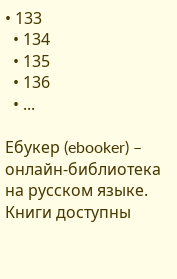• 133
  • 134
  • 135
  • 136
  • ...

Ебукер (ebooker) – онлайн-библиотека на русском языке. Книги доступны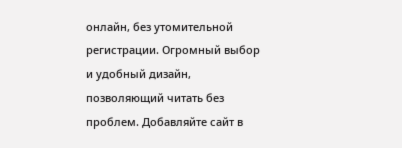онлайн, без утомительной регистрации. Огромный выбор и удобный дизайн, позволяющий читать без проблем. Добавляйте сайт в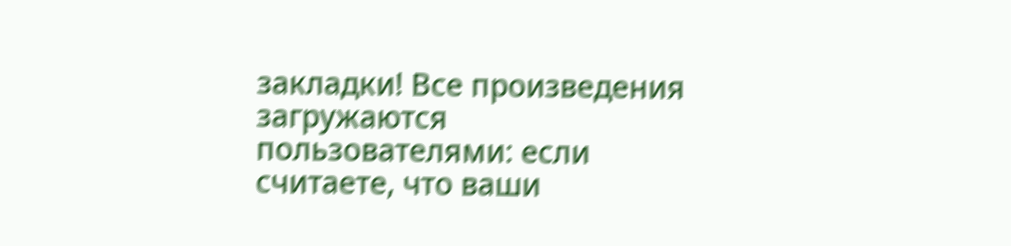закладки! Все произведения загружаются пользователями: если считаете, что ваши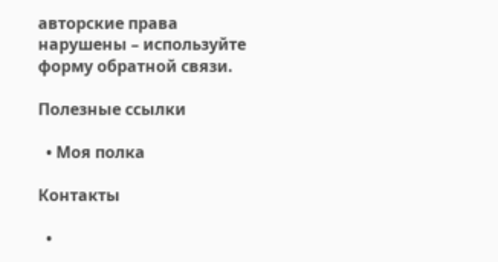авторские права нарушены – используйте форму обратной связи.

Полезные ссылки

  • Моя полка

Контакты

  •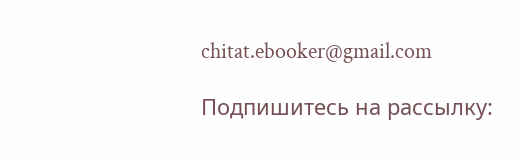chitat.ebooker@gmail.com

Подпишитесь на рассылку: